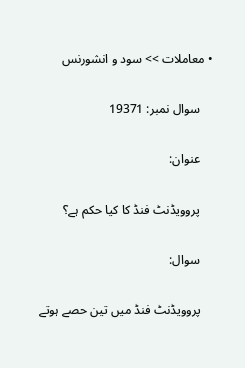• معاملات >> سود و انشورنس

    سوال نمبر: 19371

    عنوان:

    پروویڈنٹ فنڈ کا کیا حکم ہے؟

    سوال:

    پروویڈنٹ فنڈ میں تین حصے ہوتے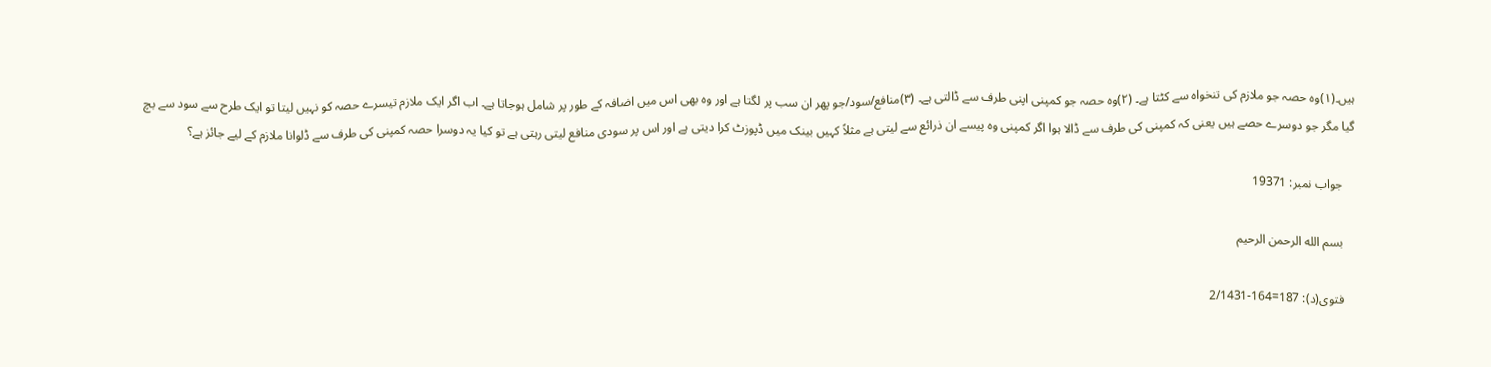ہیں۔(۱)وہ حصہ جو ملازم کی تنخواہ سے کٹتا ہے۔ (۲)وہ حصہ جو کمپنی اپنی طرف سے ڈالتی ہے۔ (۳)منافع/سود/جو پھر ان سب پر لگتا ہے اور وہ بھی اس میں اضافہ کے طور پر شامل ہوجاتا ہے۔ اب اگر ایک ملازم تیسرے حصہ کو نہیں لیتا تو ایک طرح سے سود سے بچ گیا مگر جو دوسرے حصے ہیں یعنی کہ کمپنی کی طرف سے ڈالا ہوا اگر کمپنی وہ پیسے ان ذرائع سے لیتی ہے مثلاً کہیں بینک میں ڈپوزٹ کرا دیتی ہے اور اس پر سودی منافع لیتی رہتی ہے تو کیا یہ دوسرا حصہ کمپنی کی طرف سے ڈلوانا ملازم کے لیے جائز ہے؟

    جواب نمبر: 19371

    بسم الله الرحمن الرحيم

    فتوی(د): 187=164-2/1431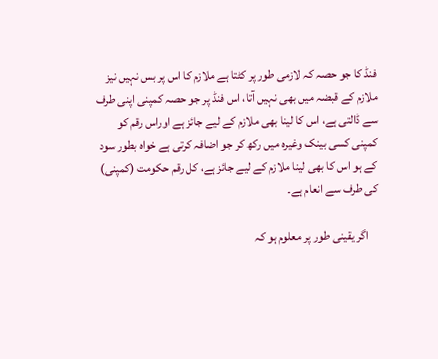فنڈ کا جو حصہ کہ لازمی طور پر کٹتا ہے ملازم کا اس پر بس نہیں نیز ملازم کے قبضہ میں بھی نہیں آتا، اس فنڈ پر جو حصہ کمپنی اپنی طرف سے ڈالتی ہے، اس کا لینا بھی ملازم کے لیے جائز ہے اوراس رقم کو کمپنی کسی بینک وغیرہ میں رکھ کر جو اضافہ کرتی ہے خواہ بطور سود کے ہو اس کا بھی لینا ملازم کے لیے جائز ہے، کل رقم حکومت (کمپنی) کی طرف سے انعام ہے۔

    اگر یقینی طور پر معلوم ہو کہ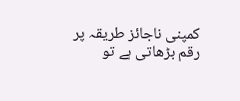کمپنی ناجائز طریقہ پر رقم بڑھاتی ہے تو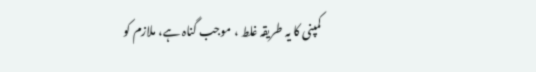کمپنی کا یہ طریقہ غلط ، موجب گناہ ہے، ملازم کو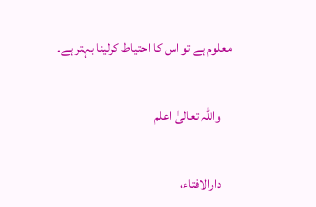معلوم ہے تو اس کا احتیاط کرلینا بہتر ہے۔


    واللہ تعالیٰ اعلم


    دارالافتاء،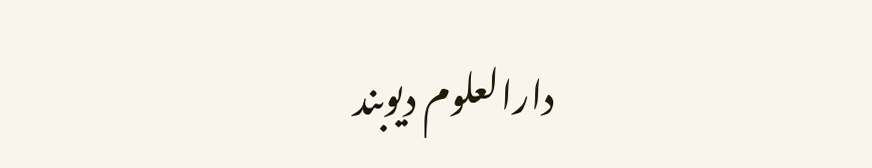دارالعلوم دیوبند